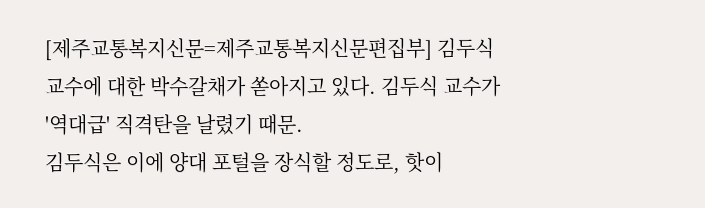[제주교통복지신문=제주교통복지신문편집부] 김두식 교수에 대한 박수갈채가 쏟아지고 있다. 김두식 교수가 '역대급' 직격탄을 날렸기 때문.
김두식은 이에 양대 포털을 장식할 정도로, 핫이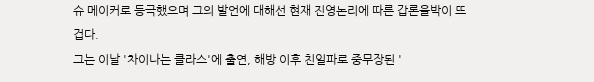슈 메이커로 등극했으며 그의 발언에 대해선 현재 진영논리에 따른 갑론을박이 뜨겁다.
그는 이날 '차이나는 클라스'에 출연, 해방 이후 친일파로 중무장된 '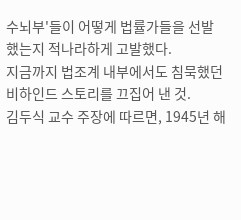수뇌부'들이 어떻게 법률가들을 선발했는지 적나라하게 고발했다.
지금까지 법조계 내부에서도 침묵했던 비하인드 스토리를 끄집어 낸 것.
김두식 교수 주장에 따르면, 1945년 해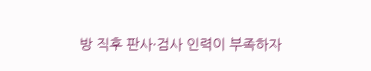방 직후 판사·검사 인력이 부족하자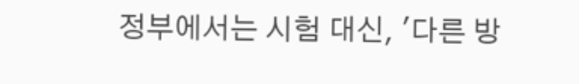정부에서는 시험 대신, '다른 방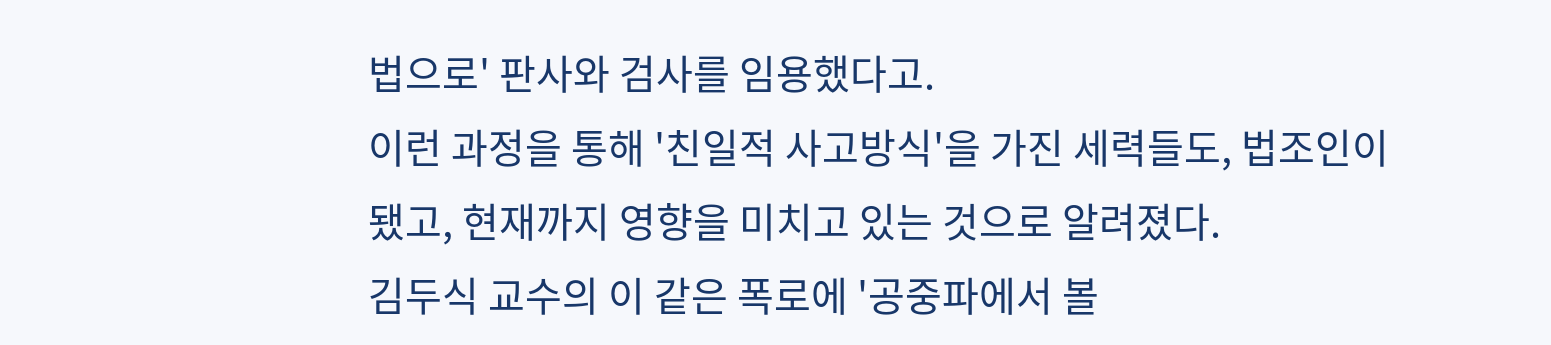법으로' 판사와 검사를 임용했다고.
이런 과정을 통해 '친일적 사고방식'을 가진 세력들도, 법조인이 됐고, 현재까지 영향을 미치고 있는 것으로 알려졌다.
김두식 교수의 이 같은 폭로에 '공중파에서 볼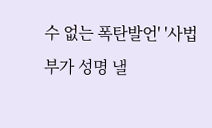수 없는 폭탄발언' '사법부가 성명 낼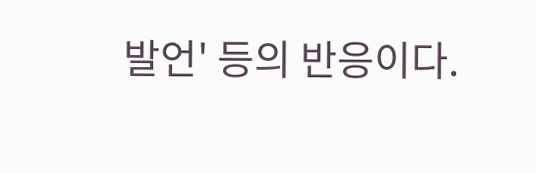발언' 등의 반응이다.